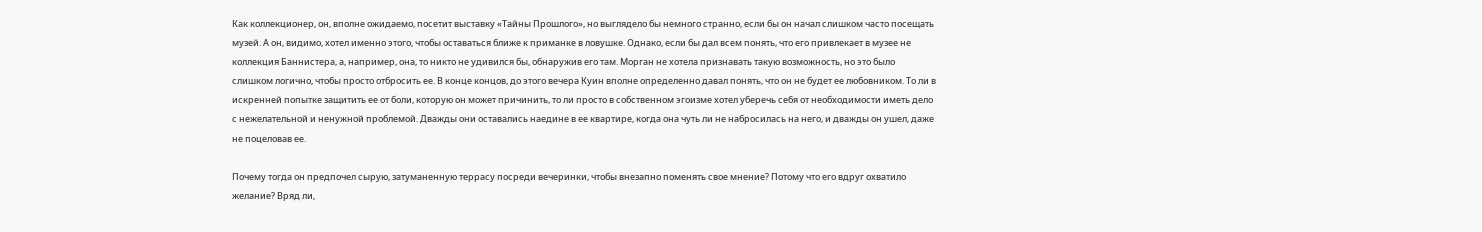Как коллекционер, он, вполне ожидаемо, посетит выставку «Тайны Прошлого», но выглядело бы немного странно, если бы он начал слишком часто посещать музей. А он, видимо, хотел именно этого, чтобы оставаться ближе к приманке в ловушке. Однако, если бы дал всем понять, что его привлекает в музее не коллекция Баннистера, а, например, она, то никто не удивился бы, обнаружив его там. Морган не хотела признавать такую возможность, но это было слишком логично, чтобы просто отбросить ее. В конце концов, до этого вечера Куин вполне определенно давал понять, что он не будет ее любовником. То ли в искренней попытке защитить ее от боли, которую он может причинить, то ли просто в собственном эгоизме хотел уберечь себя от необходимости иметь дело с нежелательной и ненужной проблемой. Дважды они оставались наедине в ее квартире, когда она чуть ли не набросилась на него, и дважды он ушел, даже не поцеловав ее.

Почему тогда он предпочел сырую, затуманенную террасу посреди вечеринки, чтобы внезапно поменять свое мнение? Потому что его вдруг охватило желание? Вряд ли,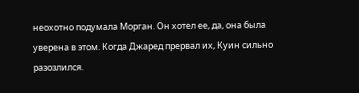неохотно подумала Морган. Он хотел ее, да, она была уверена в этом. Когда Джаред прервал их, Куин сильно разозлился.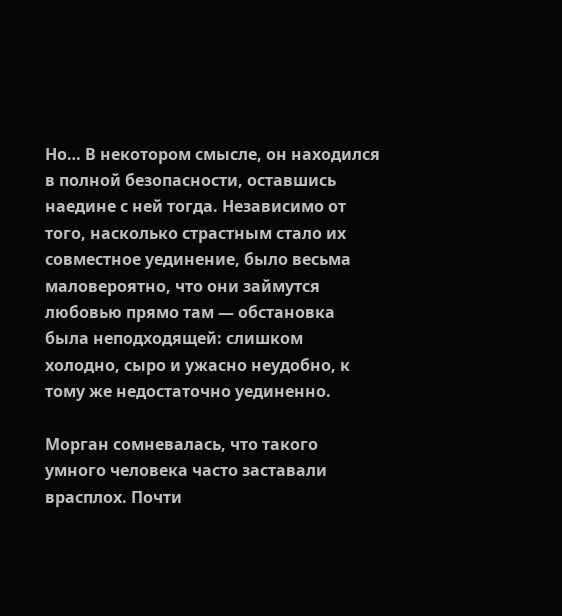Но… В некотором смысле, он находился в полной безопасности, оставшись наедине с ней тогда. Независимо от того, насколько страстным стало их совместное уединение, было весьма маловероятно, что они займутся любовью прямо там — обстановка была неподходящей: слишком холодно, сыро и ужасно неудобно, к тому же недостаточно уединенно.

Морган сомневалась, что такого умного человека часто заставали врасплох. Почти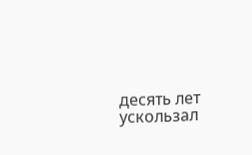десять лет ускользал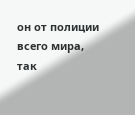он от полиции всего мира, так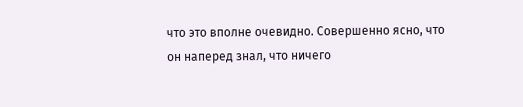что это вполне очевидно. Совершенно ясно, что он наперед знал, что ничего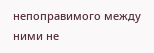непоправимого между ними не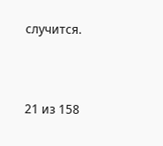случится.



21 из 158